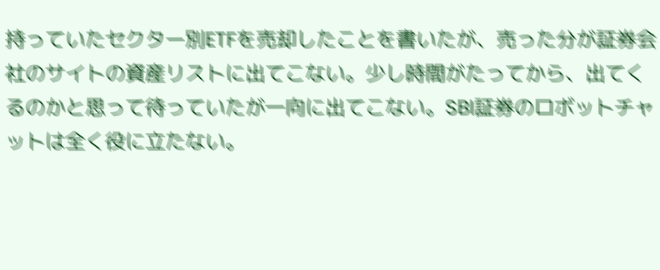持っていたセクター別ETFを売却したことを書いたが、売った分が証券会社のサイトの資産リストに出てこない。少し時間がたってから、出てくるのかと思って待っていたが一向に出てこない。SBI証券のロボットチャットは全く役に立たない。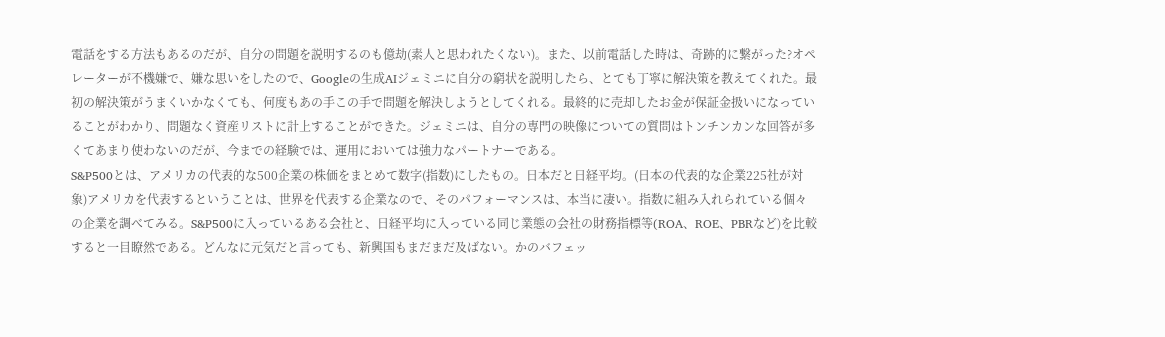電話をする方法もあるのだが、自分の問題を説明するのも億劫(素人と思われたくない)。また、以前電話した時は、奇跡的に繋がった?オペレーターが不機嫌で、嫌な思いをしたので、Googleの生成AIジェミニに自分の窮状を説明したら、とても丁寧に解決策を教えてくれた。最初の解決策がうまくいかなくても、何度もあの手この手で問題を解決しようとしてくれる。最終的に売却したお金が保証金扱いになっていることがわかり、問題なく資産リストに計上することができた。ジェミニは、自分の専門の映像についての質問はトンチンカンな回答が多くてあまり使わないのだが、今までの経験では、運用においては強力なパートナーである。
S&P500とは、アメリカの代表的な500企業の株価をまとめて数字(指数)にしたもの。日本だと日経平均。(日本の代表的な企業225社が対象)アメリカを代表するということは、世界を代表する企業なので、そのパフォーマンスは、本当に凄い。指数に組み入れられている個々の企業を調べてみる。S&P500に入っているある会社と、日経平均に入っている同じ業態の会社の財務指標等(ROA、ROE、PBRなど)を比較すると一目瞭然である。どんなに元気だと言っても、新興国もまだまだ及ばない。かのバフェッ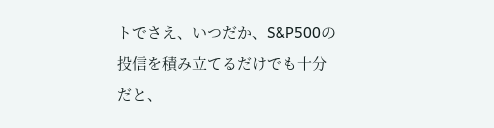トでさえ、いつだか、S&P500の投信を積み立てるだけでも十分だと、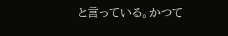と言っている。かつて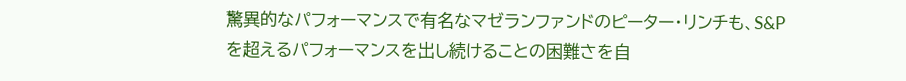驚異的なパフォーマンスで有名なマゼランファンドのピーター・リンチも、S&Pを超えるパフォーマンスを出し続けることの困難さを自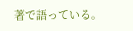著で語っている。